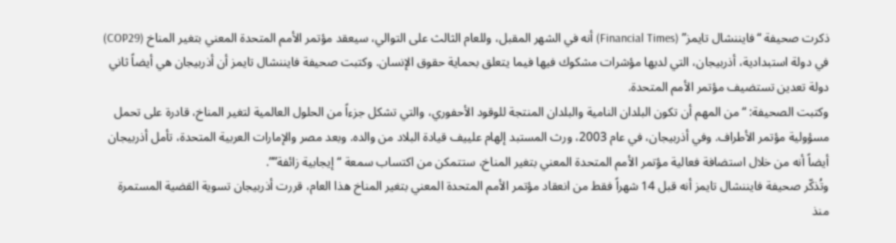ذكرت صحيفة “فايننشال تايمز” (Financial Times) أنه في الشهر المقبل، وللعام الثالث على التوالي، سيعقد مؤتمر الأمم المتحدة المعني بتغير المناخ (COP29) في دولة استبدادية، أذربيجان، التي لديها مؤشرات مشكوك فيها فيما يتعلق بحماية حقوق الإنسان. وكتبت صحيفة فايننشال تايمز أن أذربيجان هي أيضاً ثاني دولة تعدين تستضيف مؤتمر الأمم المتحدة.
وكتبت الصحيفة: “من المهم أن تكون البلدان النامية والبلدان المنتجة للوقود الأحفوري، والتي تشكل جزءاً من الحلول العالمية لتغير المناخ، قادرة على تحمل مسؤولية مؤتمر الأطراف. وفي أذربيجان، في عام 2003، ورث المستبد إلهام علييف قيادة البلاد من والده. وبعد مصر والإمارات العربية المتحدة، تأمل أذربيجان أيضاً أنه من خلال استضافة فعالية مؤتمر الأمم المتحدة المعني بتغير المناخ، ستتمكن من اكتساب سمعة “إيجابية زائفة””.
وتُذكّر صحيفة فايننشال تايمز أنه قبل 14 شهراً فقط من انعقاد مؤتمر الأمم المتحدة المعني بتغير المناخ هذا العام، قررت أذربيجان تسوية القضية المستمرة منذ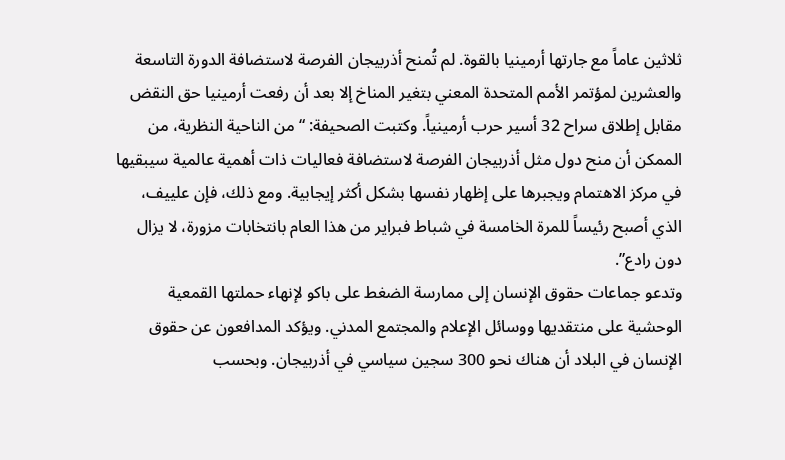ثلاثين عاماً مع جارتها أرمينيا بالقوة. لم تُمنح أذربيجان الفرصة لاستضافة الدورة التاسعة والعشرين لمؤتمر الأمم المتحدة المعني بتغير المناخ إلا بعد أن رفعت أرمينيا حق النقض مقابل إطلاق سراح 32 أسير حرب أرمينياً. وكتبت الصحيفة: “من الناحية النظرية، من الممكن أن منح دول مثل أذربيجان الفرصة لاستضافة فعاليات ذات أهمية عالمية سيبقيها في مركز الاهتمام ويجبرها على إظهار نفسها بشكل أكثر إيجابية. ومع ذلك، فإن علييف، الذي أصبح رئيساً للمرة الخامسة في شباط فبراير من هذا العام بانتخابات مزورة، لا يزال دون رادع”.
وتدعو جماعات حقوق الإنسان إلى ممارسة الضغط على باكو لإنهاء حملتها القمعية الوحشية على منتقديها ووسائل الإعلام والمجتمع المدني. ويؤكد المدافعون عن حقوق الإنسان في البلاد أن هناك نحو 300 سجين سياسي في أذربيجان. وبحسب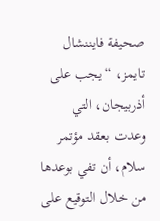صحيفة فايننشال تايمز، “يجب على أذربيجان، التي وعدت بعقد مؤتمر سلام، أن تفي بوعدها من خلال التوقيع على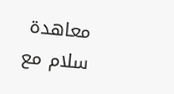معاهدة سلام مع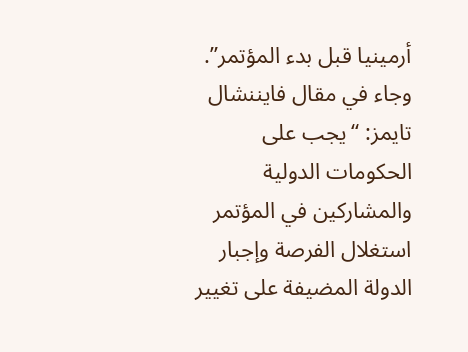أرمينيا قبل بدء المؤتمر”.
وجاء في مقال فايننشال تايمز: “يجب على الحكومات الدولية والمشاركين في المؤتمر استغلال الفرصة وإجبار الدولة المضيفة على تغيير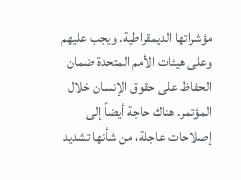مؤشراتها الديمقراطية. ويجب عليهم وعلى هيئات الأمم المتحدة ضمان الحفاظ على حقوق الإنسان خلال المؤتمر. هناك حاجة أيضاً إلى إصلاحات عاجلة، من شأنها تشديد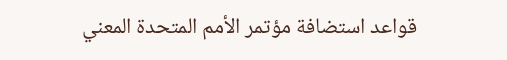قواعد استضافة مؤتمر الأمم المتحدة المعني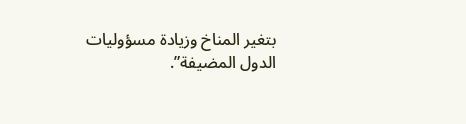بتغير المناخ وزيادة مسؤوليات الدول المضيفة”.